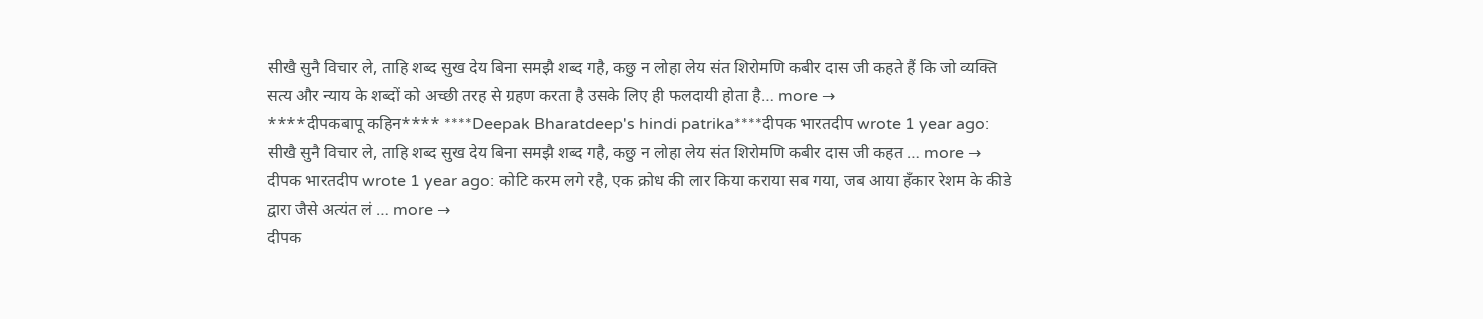सीखै सुनै विचार ले, ताहि शब्द सुख देय बिना समझै शब्द गहै, कछु न लोहा लेय संत शिरोमणि कबीर दास जी कहते हैं कि जो व्यक्ति सत्य और न्याय के शब्दों को अच्छी तरह से ग्रहण करता है उसके लिए ही फलदायी होता है… more →
****दीपकबापू कहिन**** ****Deepak Bharatdeep's hindi patrika****दीपक भारतदीप wrote 1 year ago: सीखै सुनै विचार ले, ताहि शब्द सुख देय बिना समझै शब्द गहै, कछु न लोहा लेय संत शिरोमणि कबीर दास जी कहत … more →
दीपक भारतदीप wrote 1 year ago: कोटि करम लगे रहै, एक क्रोध की लार किया कराया सब गया, जब आया हँकार रेशम के कीडे द्वारा जैसे अत्यंत लं … more →
दीपक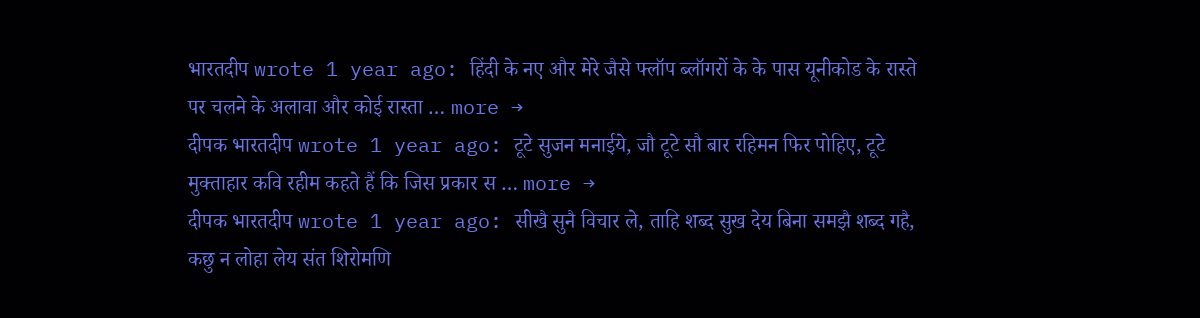भारतदीप wrote 1 year ago: हिंदी के नए और मेरे जैसे फ्लॉप ब्लॉगरों के के पास यूनीकोड के रास्ते पर चलने के अलावा और कोई रास्ता … more →
दीपक भारतदीप wrote 1 year ago: टूटे सुजन मनाईये, जौ टूटे सौ बार रहिमन फिर पोहिए, टूटे मुक्ताहार कवि रहीम कहते हैं कि जिस प्रकार स … more →
दीपक भारतदीप wrote 1 year ago: सीखै सुनै विचार ले, ताहि शब्द सुख देय बिना समझै शब्द गहै, कछु न लोहा लेय संत शिरोमणि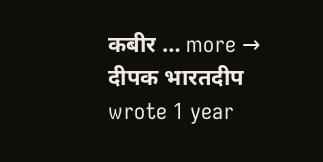कबीर … more →
दीपक भारतदीप wrote 1 year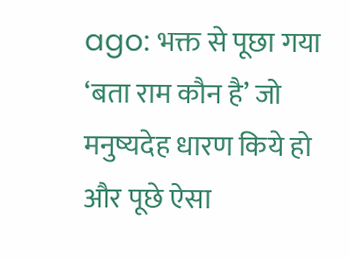ago: भक्त से पूछा गया ‘बता राम कौन है’ जो मनुष्यदेह धारण किये हो और पूछे ऐसा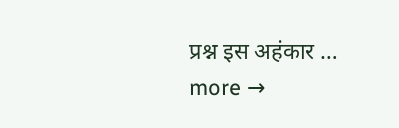प्रश्न इस अहंकार … more →